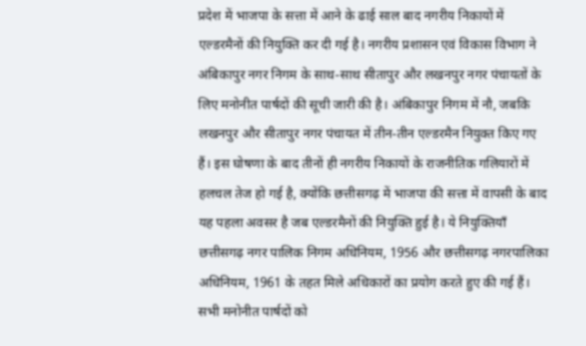प्रदेश में भाजपा के सत्ता में आने के ढाई साल बाद नगरीय निकायों में एल्डरमैनों की नियुक्ति कर दी गई है। नगरीय प्रशासन एवं विकास विभाग ने अंबिकापुर नगर निगम के साथ-साथ सीतापुर और लखनपुर नगर पंचायतों के लिए मनोनीत पार्षदों की सूची जारी की है। अंबिकापुर निगम में नौ, जबकि लखनपुर और सीतापुर नगर पंचायत में तीन-तीन एल्डरमैन नियुक्त किए गए हैं। इस घोषणा के बाद तीनों ही नगरीय निकायों के राजनीतिक गलियारों में हलचल तेज हो गई है, क्योंकि छत्तीसगढ़ में भाजपा की सत्ता में वापसी के बाद यह पहला अवसर है जब एल्डरमैनों की नियुक्ति हुई है। ये नियुक्तियाँ छत्तीसगढ़ नगर पालिक निगम अधिनियम, 1956 और छत्तीसगढ़ नगरपालिका अधिनियम, 1961 के तहत मिले अधिकारों का प्रयोग करते हुए की गई हैं। सभी मनोनीत पार्षदों को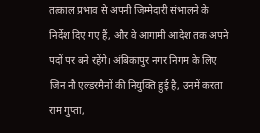तत्काल प्रभाव से अपनी जिम्मेदारी संभालने के निर्देश दिए गए हैं, और वे आगामी आदेश तक अपने पदों पर बने रहेंगे। अंबिकापुर नगर निगम के लिए जिन नौ एल्डरमैनों की नियुक्ति हुई है, उनमें करता राम गुप्ता,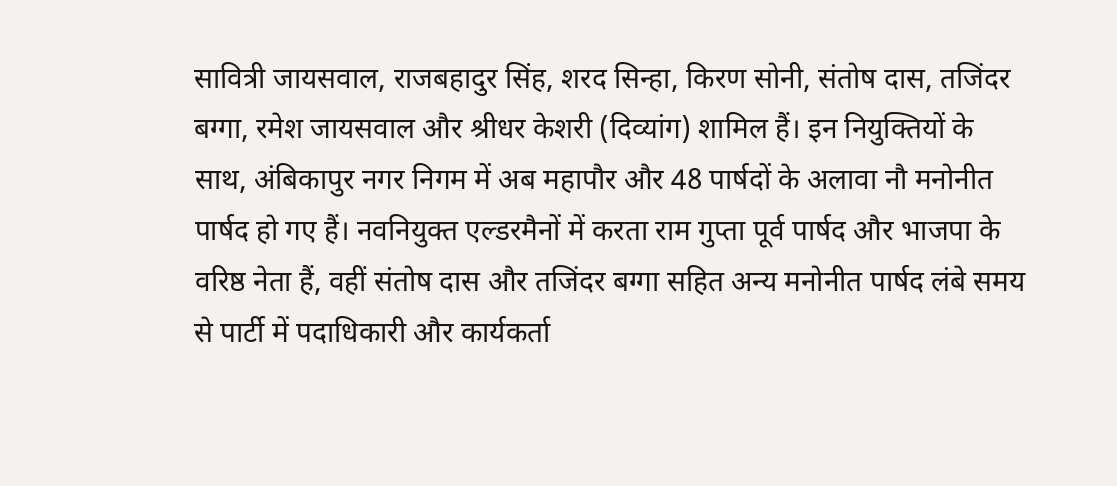सावित्री जायसवाल, राजबहादुर सिंह, शरद सिन्हा, किरण सोनी, संतोष दास, तजिंदर बग्गा, रमेश जायसवाल और श्रीधर केशरी (दिव्यांग) शामिल हैं। इन नियुक्तियों के साथ, अंबिकापुर नगर निगम में अब महापौर और 48 पार्षदों के अलावा नौ मनोनीत पार्षद हो गए हैं। नवनियुक्त एल्डरमैनों में करता राम गुप्ता पूर्व पार्षद और भाजपा के वरिष्ठ नेता हैं, वहीं संतोष दास और तजिंदर बग्गा सहित अन्य मनोनीत पार्षद लंबे समय से पार्टी में पदाधिकारी और कार्यकर्ता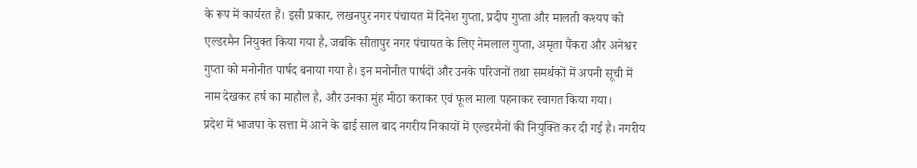के रूप में कार्यरत हैं। इसी प्रकार, लखनपुर नगर पंचायत में दिनेश गुप्ता, प्रदीप गुप्ता और मालती कश्यप को एल्डरमैन नियुक्त किया गया है, जबकि सीतापुर नगर पंचायत के लिए नेमलाल गुप्ता, अमृता पैंकरा और अनेश्वर गुप्ता को मनोनीत पार्षद बनाया गया है। इन मनोनीत पार्षदों और उनके परिजनों तथा समर्थकों में अपनी सूची में नाम देखकर हर्ष का माहौल है, और उनका मुंह मीठा कराकर एवं फूल माला पहनाकर स्वागत किया गया।
प्रदेश में भाजपा के सत्ता में आने के ढाई साल बाद नगरीय निकायों में एल्डरमैनों की नियुक्ति कर दी गई है। नगरीय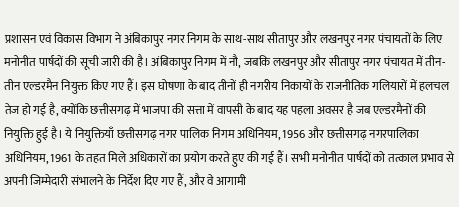प्रशासन एवं विकास विभाग ने अंबिकापुर नगर निगम के साथ-साथ सीतापुर और लखनपुर नगर पंचायतों के लिए मनोनीत पार्षदों की सूची जारी की है। अंबिकापुर निगम में नौ, जबकि लखनपुर और सीतापुर नगर पंचायत में तीन-तीन एल्डरमैन नियुक्त किए गए हैं। इस घोषणा के बाद तीनों ही नगरीय निकायों के राजनीतिक गलियारों में हलचल तेज हो गई है, क्योंकि छत्तीसगढ़ में भाजपा की सत्ता में वापसी के बाद यह पहला अवसर है जब एल्डरमैनों की नियुक्ति हुई है। ये नियुक्तियाँ छत्तीसगढ़ नगर पालिक निगम अधिनियम, 1956 और छत्तीसगढ़ नगरपालिका अधिनियम, 1961 के तहत मिले अधिकारों का प्रयोग करते हुए की गई हैं। सभी मनोनीत पार्षदों को तत्काल प्रभाव से अपनी जिम्मेदारी संभालने के निर्देश दिए गए हैं, और वे आगामी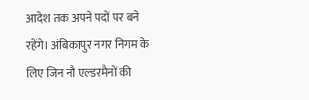आदेश तक अपने पदों पर बने रहेंगे। अंबिकापुर नगर निगम के लिए जिन नौ एल्डरमैनों की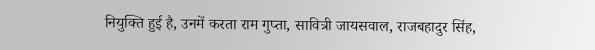नियुक्ति हुई है, उनमें करता राम गुप्ता, सावित्री जायसवाल, राजबहादुर सिंह,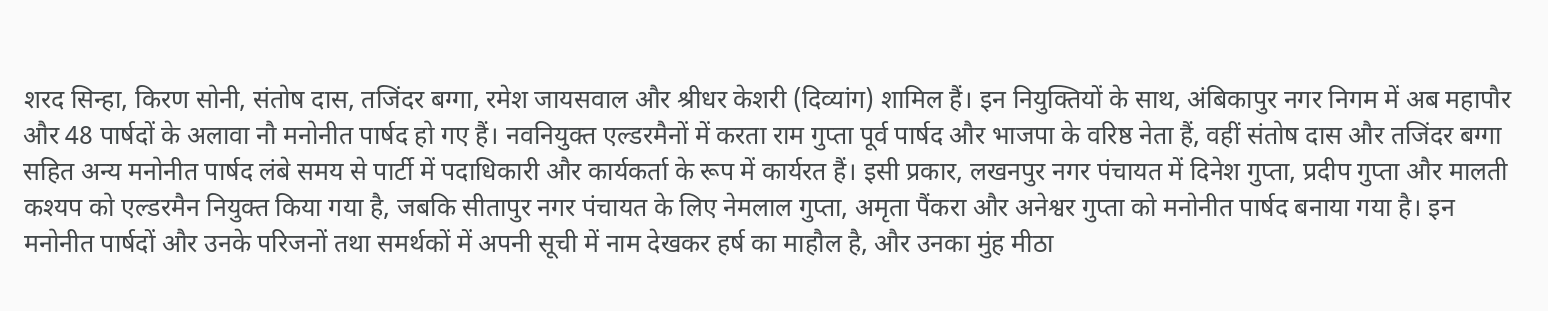शरद सिन्हा, किरण सोनी, संतोष दास, तजिंदर बग्गा, रमेश जायसवाल और श्रीधर केशरी (दिव्यांग) शामिल हैं। इन नियुक्तियों के साथ, अंबिकापुर नगर निगम में अब महापौर और 48 पार्षदों के अलावा नौ मनोनीत पार्षद हो गए हैं। नवनियुक्त एल्डरमैनों में करता राम गुप्ता पूर्व पार्षद और भाजपा के वरिष्ठ नेता हैं, वहीं संतोष दास और तजिंदर बग्गा सहित अन्य मनोनीत पार्षद लंबे समय से पार्टी में पदाधिकारी और कार्यकर्ता के रूप में कार्यरत हैं। इसी प्रकार, लखनपुर नगर पंचायत में दिनेश गुप्ता, प्रदीप गुप्ता और मालती कश्यप को एल्डरमैन नियुक्त किया गया है, जबकि सीतापुर नगर पंचायत के लिए नेमलाल गुप्ता, अमृता पैंकरा और अनेश्वर गुप्ता को मनोनीत पार्षद बनाया गया है। इन मनोनीत पार्षदों और उनके परिजनों तथा समर्थकों में अपनी सूची में नाम देखकर हर्ष का माहौल है, और उनका मुंह मीठा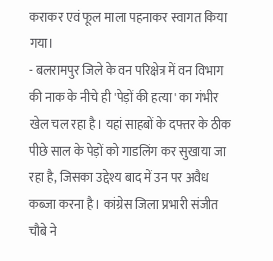कराकर एवं फूल माला पहनाकर स्वागत किया गया।
- बलरामपुर जिले के वन परिक्षेत्र में वन विभाग की नाक के नीचे ही 'पेड़ों की हत्या' का गंभीर खेल चल रहा है। यहां साहबों के दफ्तर के ठीक पीछे साल के पेड़ों को गाडलिंग कर सुखाया जा रहा है, जिसका उद्देश्य बाद में उन पर अवैध कब्जा करना है। कांग्रेस जिला प्रभारी संजीत चौबे ने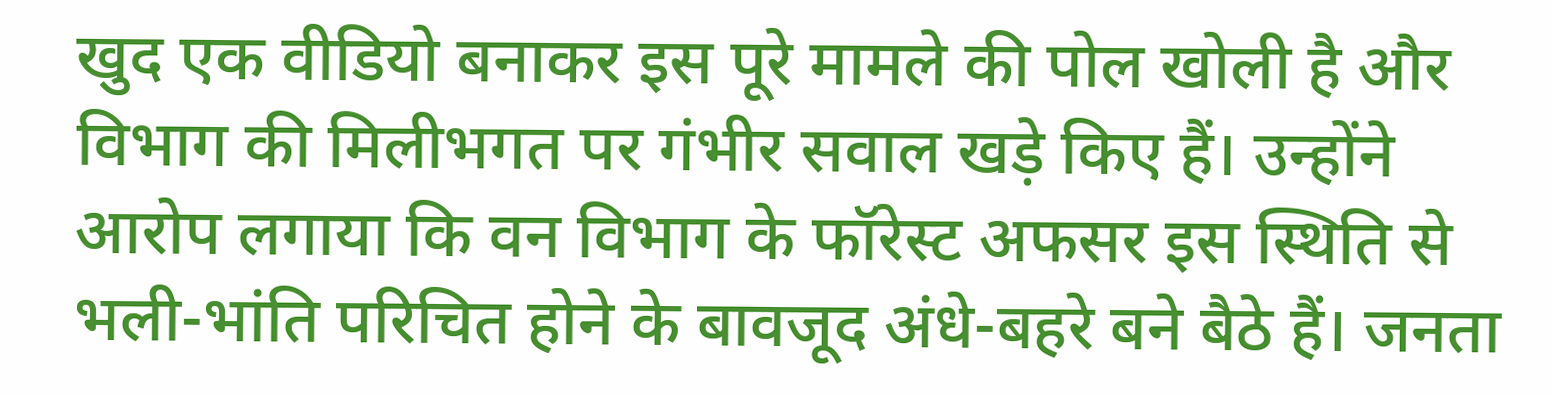खुद एक वीडियो बनाकर इस पूरे मामले की पोल खोली है और विभाग की मिलीभगत पर गंभीर सवाल खड़े किए हैं। उन्होंने आरोप लगाया कि वन विभाग के फॉरेस्ट अफसर इस स्थिति से भली-भांति परिचित होने के बावजूद अंधे-बहरे बने बैठे हैं। जनता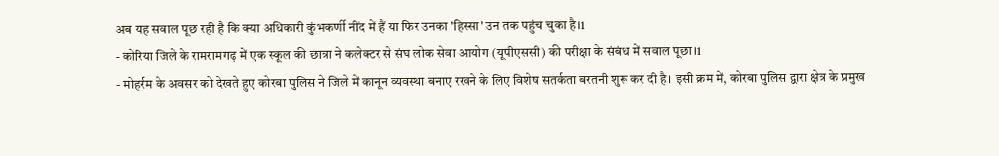अब यह सवाल पूछ रही है कि क्या अधिकारी कुंभकर्णी नींद में हैं या फिर उनका 'हिस्सा' उन तक पहुंच चुका है।1
- कोरिया जिले के रामरामगढ़ में एक स्कूल की छात्रा ने कलेक्टर से संघ लोक सेवा आयोग (यूपीएससी) की परीक्षा के संबंध में सवाल पूछा।1
- मोहर्रम के अवसर को देखते हुए कोरबा पुलिस ने जिले में कानून व्यवस्था बनाए रखने के लिए विशेष सतर्कता बरतनी शुरू कर दी है। इसी क्रम में, कोरबा पुलिस द्वारा क्षेत्र के प्रमुख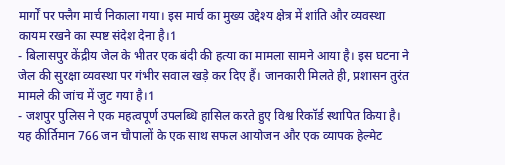मार्गों पर फ्लैग मार्च निकाला गया। इस मार्च का मुख्य उद्देश्य क्षेत्र में शांति और व्यवस्था कायम रखने का स्पष्ट संदेश देना है।1
- बिलासपुर केंद्रीय जेल के भीतर एक बंदी की हत्या का मामला सामने आया है। इस घटना ने जेल की सुरक्षा व्यवस्था पर गंभीर सवाल खड़े कर दिए हैं। जानकारी मिलते ही, प्रशासन तुरंत मामले की जांच में जुट गया है।1
- जशपुर पुलिस ने एक महत्वपूर्ण उपलब्धि हासिल करते हुए विश्व रिकॉर्ड स्थापित किया है। यह कीर्तिमान 766 जन चौपालों के एक साथ सफल आयोजन और एक व्यापक हेल्मेट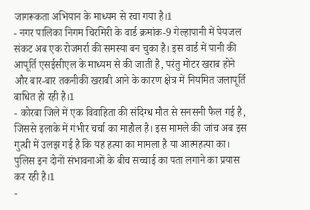जागरूकता अभियान के माध्यम से रचा गया है।1
- नगर पालिका निगम चिरमिरी के वार्ड क्रमांक-9 गेल्हापानी में पेयजल संकट अब एक रोजमर्रा की समस्या बन चुका है। इस वार्ड में पानी की आपूर्ति एसईसीएल के माध्यम से की जाती है, परंतु मोटर खराब होने और बार-बार तकनीकी खराबी आने के कारण क्षेत्र में नियमित जलापूर्ति बाधित हो रही है।1
- कोरबा जिले में एक विवाहिता की संदिग्ध मौत से सनसनी फैल गई है, जिससे इलाके में गंभीर चर्चा का माहौल है। इस मामले की जांच अब इस गुत्थी में उलझ गई है कि यह हत्या का मामला है या आत्महत्या का। पुलिस इन दोनों संभावनाओं के बीच सच्चाई का पता लगाने का प्रयास कर रही है।1
-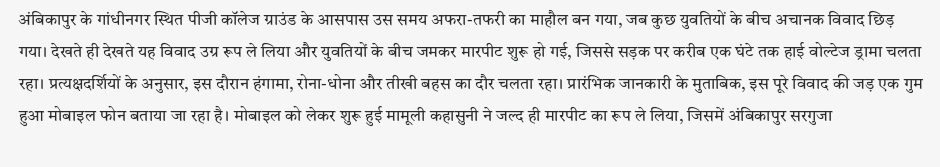अंबिकापुर के गांधीनगर स्थित पीजी कॉलेज ग्राउंड के आसपास उस समय अफरा-तफरी का माहौल बन गया, जब कुछ युवतियों के बीच अचानक विवाद छिड़ गया। देखते ही देखते यह विवाद उग्र रूप ले लिया और युवतियों के बीच जमकर मारपीट शुरू हो गई, जिससे सड़क पर करीब एक घंटे तक हाई वोल्टेज ड्रामा चलता रहा। प्रत्यक्षदर्शियों के अनुसार, इस दौरान हंगामा, रोना-धोना और तीखी बहस का दौर चलता रहा। प्रारंभिक जानकारी के मुताबिक, इस पूरे विवाद की जड़ एक गुम हुआ मोबाइल फोन बताया जा रहा है। मोबाइल को लेकर शुरू हुई मामूली कहासुनी ने जल्द ही मारपीट का रूप ले लिया, जिसमें अंबिकापुर सरगुजा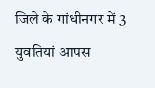जिले के गांधीनगर में 3 युवतियां आपस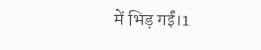में भिड़ गईं।1